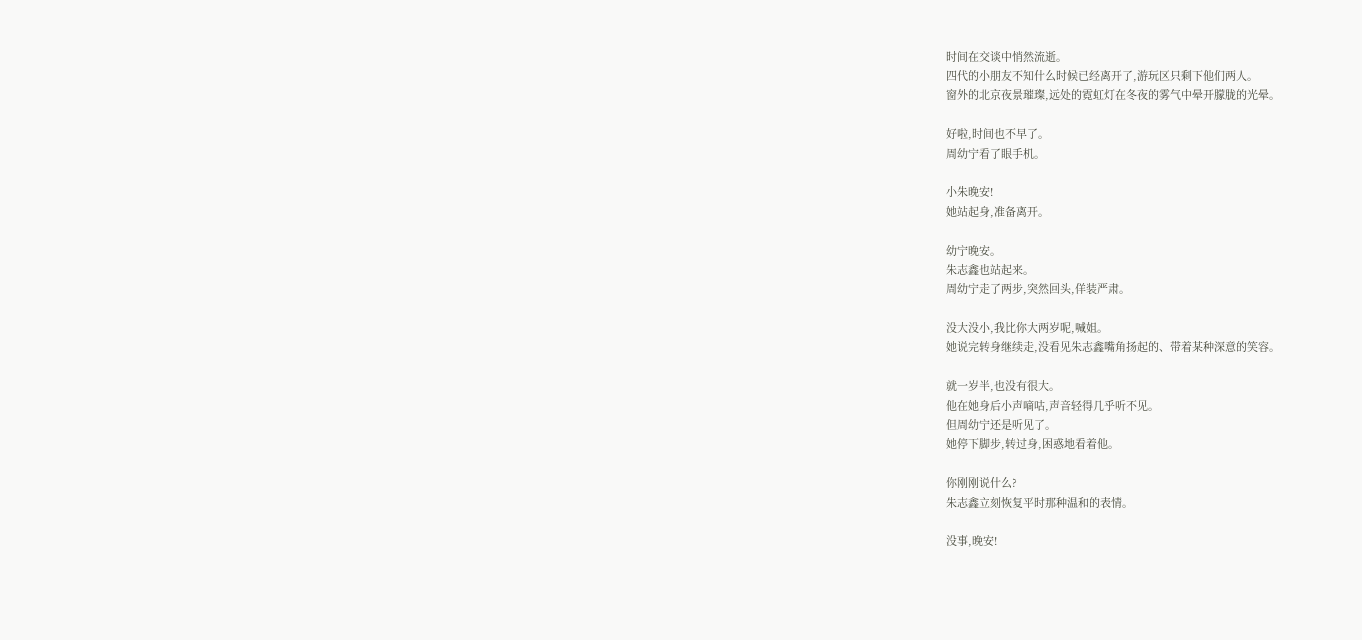时间在交谈中悄然流逝。
四代的小朋友不知什么时候已经离开了,游玩区只剩下他们两人。
窗外的北京夜景璀璨,远处的霓虹灯在冬夜的雾气中晕开朦胧的光晕。

好啦,时间也不早了。
周幼宁看了眼手机。

小朱晚安!
她站起身,准备离开。

幼宁晚安。
朱志鑫也站起来。
周幼宁走了两步,突然回头,佯装严肃。

没大没小,我比你大两岁呢,喊姐。
她说完转身继续走,没看见朱志鑫嘴角扬起的、带着某种深意的笑容。

就一岁半,也没有很大。
他在她身后小声嘀咕,声音轻得几乎听不见。
但周幼宁还是听见了。
她停下脚步,转过身,困惑地看着他。

你刚刚说什么?
朱志鑫立刻恢复平时那种温和的表情。

没事,晚安!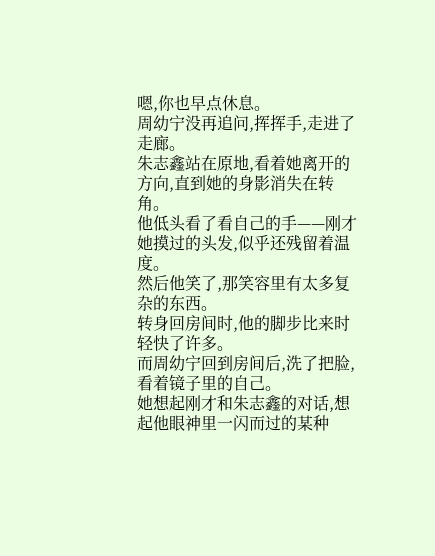嗯,你也早点休息。
周幼宁没再追问,挥挥手,走进了走廊。
朱志鑫站在原地,看着她离开的方向,直到她的身影消失在转角。
他低头看了看自己的手——刚才她摸过的头发,似乎还残留着温度。
然后他笑了,那笑容里有太多复杂的东西。
转身回房间时,他的脚步比来时轻快了许多。
而周幼宁回到房间后,洗了把脸,看着镜子里的自己。
她想起刚才和朱志鑫的对话,想起他眼神里一闪而过的某种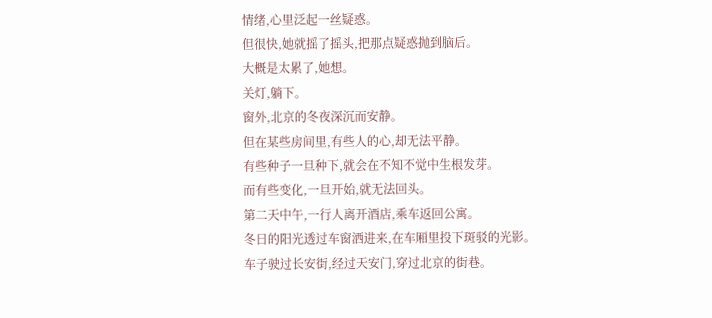情绪,心里泛起一丝疑惑。
但很快,她就摇了摇头,把那点疑惑抛到脑后。
大概是太累了,她想。
关灯,躺下。
窗外,北京的冬夜深沉而安静。
但在某些房间里,有些人的心,却无法平静。
有些种子一旦种下,就会在不知不觉中生根发芽。
而有些变化,一旦开始,就无法回头。
第二天中午,一行人离开酒店,乘车返回公寓。
冬日的阳光透过车窗洒进来,在车厢里投下斑驳的光影。
车子驶过长安街,经过天安门,穿过北京的街巷。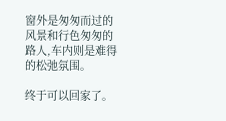窗外是匆匆而过的风景和行色匆匆的路人,车内则是难得的松弛氛围。

终于可以回家了。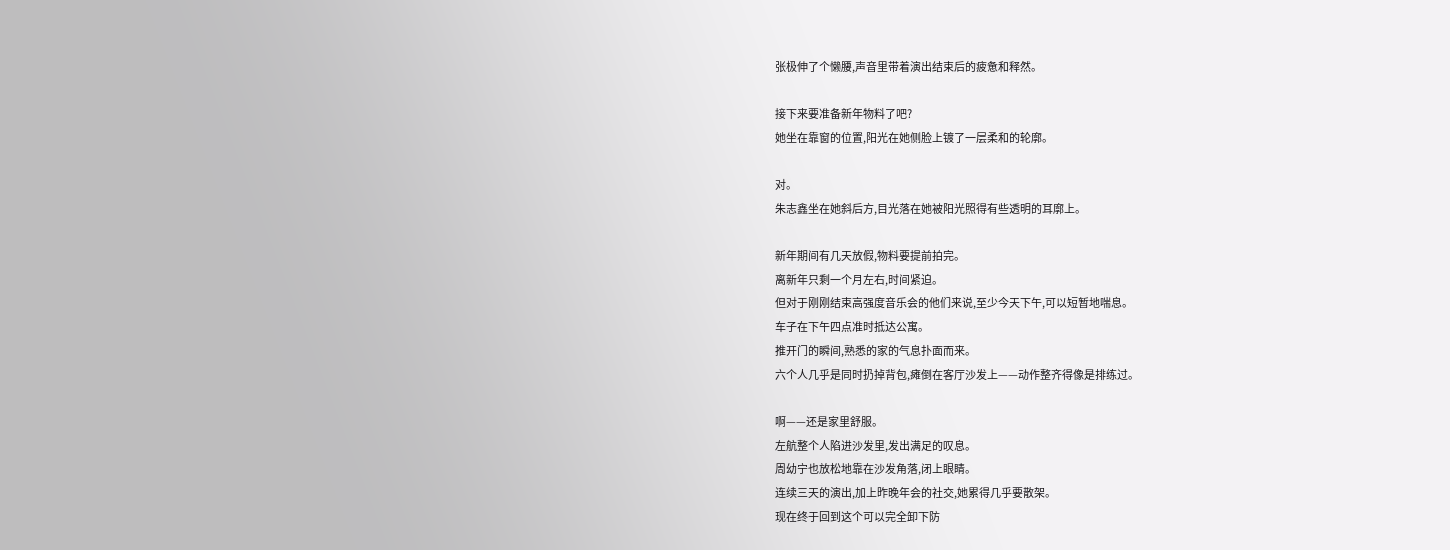张极伸了个懒腰,声音里带着演出结束后的疲惫和释然。

接下来要准备新年物料了吧?
她坐在靠窗的位置,阳光在她侧脸上镀了一层柔和的轮廓。

对。
朱志鑫坐在她斜后方,目光落在她被阳光照得有些透明的耳廓上。

新年期间有几天放假,物料要提前拍完。
离新年只剩一个月左右,时间紧迫。
但对于刚刚结束高强度音乐会的他们来说,至少今天下午,可以短暂地喘息。
车子在下午四点准时抵达公寓。
推开门的瞬间,熟悉的家的气息扑面而来。
六个人几乎是同时扔掉背包,瘫倒在客厅沙发上——动作整齐得像是排练过。

啊——还是家里舒服。
左航整个人陷进沙发里,发出满足的叹息。
周幼宁也放松地靠在沙发角落,闭上眼睛。
连续三天的演出,加上昨晚年会的社交,她累得几乎要散架。
现在终于回到这个可以完全卸下防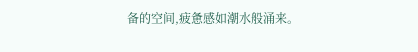备的空间,疲惫感如潮水般涌来。